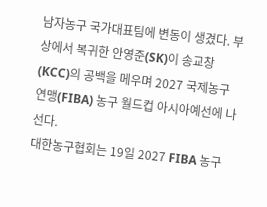남자농구 국가대표팀에 변동이 생겼다. 부상에서 복귀한 안영준(SK)이 송교창(KCC)의 공백을 메우며 2027 국제농구연맹(FIBA) 농구 월드컵 아시아예선에 나선다.
대한농구협회는 19일 2027 FIBA 농구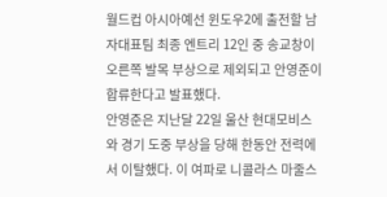월드컵 아시아예선 윈도우2에 출전할 남자대표팀 최종 엔트리 12인 중 송교창이 오른쪽 발목 부상으로 제외되고 안영준이 합류한다고 발표했다.
안영준은 지난달 22일 울산 현대모비스와 경기 도중 부상을 당해 한동안 전력에서 이탈했다. 이 여파로 니콜라스 마줄스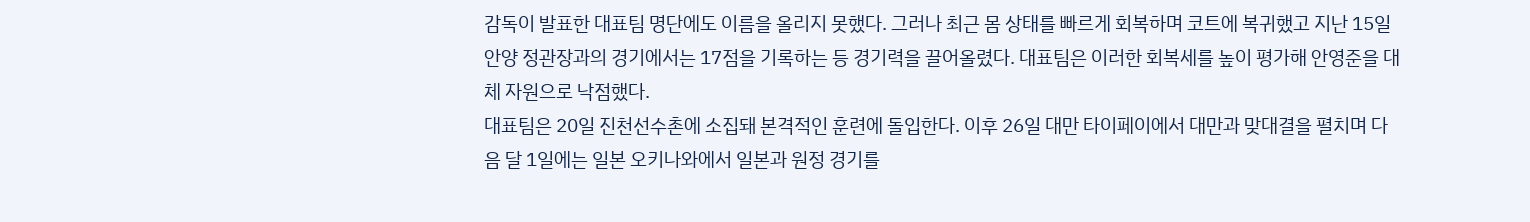감독이 발표한 대표팀 명단에도 이름을 올리지 못했다. 그러나 최근 몸 상태를 빠르게 회복하며 코트에 복귀했고 지난 15일 안양 정관장과의 경기에서는 17점을 기록하는 등 경기력을 끌어올렸다. 대표팀은 이러한 회복세를 높이 평가해 안영준을 대체 자원으로 낙점했다.
대표팀은 20일 진천선수촌에 소집돼 본격적인 훈련에 돌입한다. 이후 26일 대만 타이페이에서 대만과 맞대결을 펼치며 다음 달 1일에는 일본 오키나와에서 일본과 원정 경기를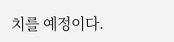치를 예정이다.